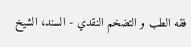فقه الطب و التضخم النقدي - السند، الشيخ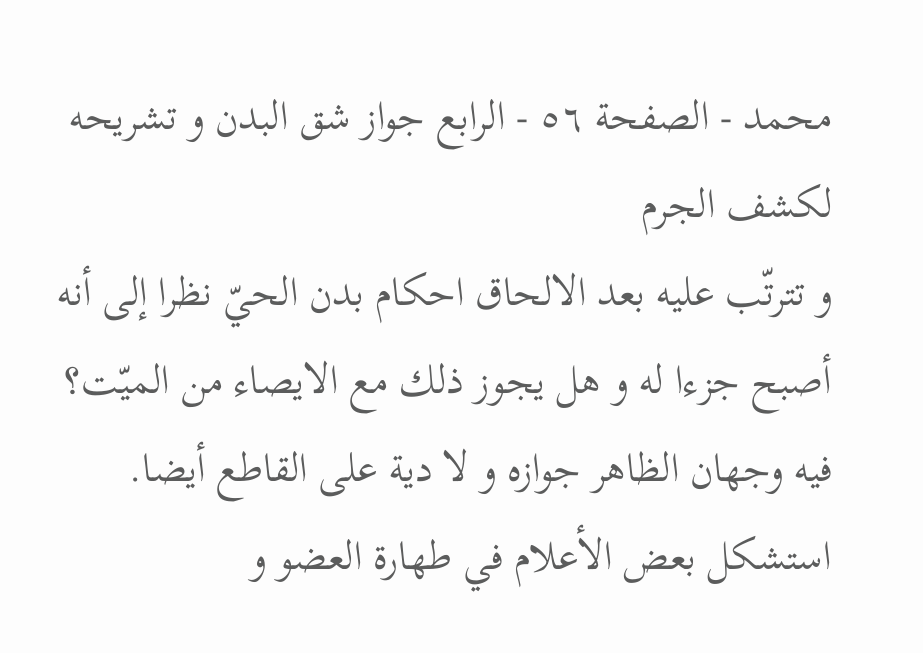محمد - الصفحة ٥٦ - الرابع جواز شق البدن و تشريحه لكشف الجرم
و تترتّب عليه بعد الالحاق احكام بدن الحيّ نظرا إلى أنه أصبح جزءا له و هل يجوز ذلك مع الايصاء من الميّت؟
فيه وجهان الظاهر جوازه و لا دية على القاطع أيضا.
استشكل بعض الأعلام في طهارة العضو و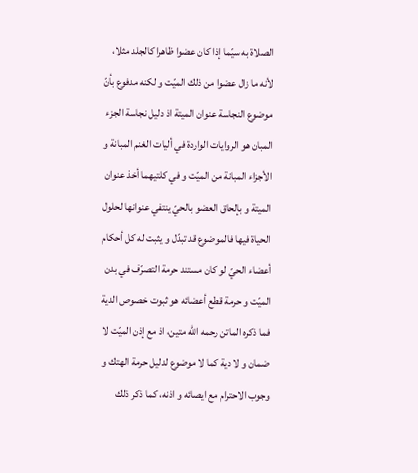الصلاة به سيّما إذا كان عضوا ظاهرا كالجلد مثلا، لأنه ما زال عضوا من ذلك الميّت و لكنه مدفوع بأنّ موضوع النجاسة عنوان الميتة اذ دليل نجاسة الجزء المبان هو الروايات الواردة في أليات الغنم المبانة و الأجزاء المبانة من الميّت و في كلتيهما أخذ عنوان الميتة و بإلحاق العضو بالحيّ ينتفي عنوانها لحلول الحياة فيها فالموضوع قد تبدّل و يثبت له كل أحكام أعضاء الحيّ لو كان مستند حرمة التصرّف في بدن الميّت و حرمة قطع أعضائه هو ثبوت خصوص الدية فما ذكره الماتن رحمه اللّه متين، اذ مع إذن الميّت لا ضمان و لا دية كما لا موضوع لدليل حرمة الهتك و وجوب الاحترام مع ايصائه و اذنه، كما ذكر ذلك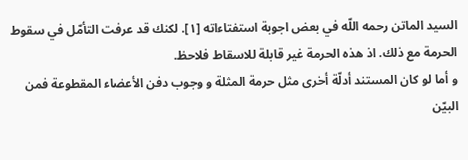السيد الماتن رحمه اللّه في بعض اجوبة استفتاءاته [١]. لكنك قد عرفت التأمّل في سقوط الحرمة مع ذلك. اذ هذه الحرمة غير قابلة للاسقاط فلاحظ.
و أما لو كان المستند أدلّة أخرى مثل حرمة المثلة و وجوب دفن الأعضاء المقطوعة فمن البيّن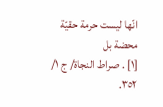انّها ليست حرمة حقيّة محضة بل
[١] . صراط النجاة/ ج ١/ ٣٥٢.